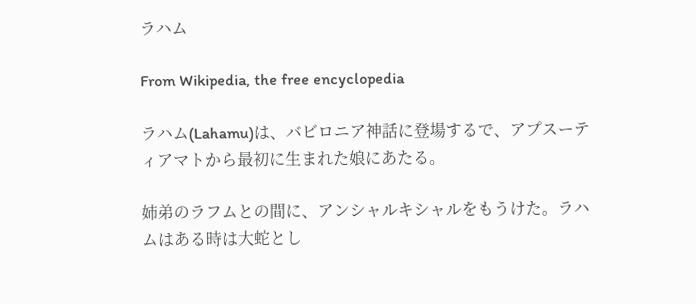ラハム

From Wikipedia, the free encyclopedia

ラハム(Lahamu)は、バビロニア神話に登場するで、アプスーティアマトから最初に生まれた娘にあたる。

姉弟のラフムとの間に、アンシャルキシャルをもうけた。ラハムはある時は大蛇とし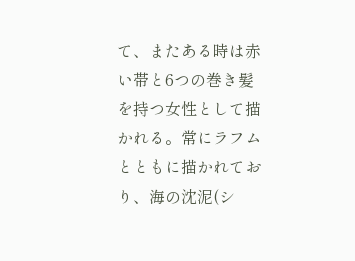て、またある時は赤い帯と6つの巻き髪を持つ女性として描かれる。常にラフムとともに描かれており、海の沈泥(シ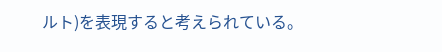ルト)を表現すると考えられている。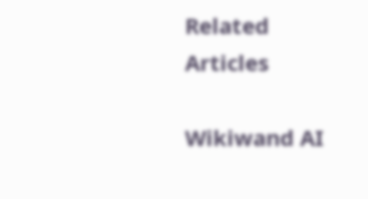Related Articles

Wikiwand AI